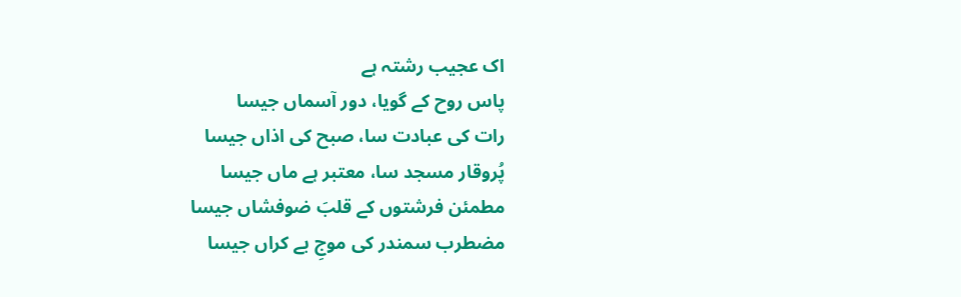اک عجیب رشتہ ہے
پاس روح کے گویا، دور آسماں جیسا
رات کی عبادت سا، صبح کی اذاں جیسا
پُروقار مسجد سا، معتبر ہے ماں جیسا
مطمئن فرشتوں کے قلبَ ضوفشاں جیسا
مضطرب سمندر کی موجِ بے کراں جیسا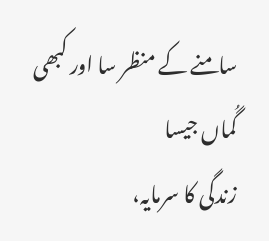سامنے کے منظر سا اور کبھی گُماں جیسا
زندگی کا سرمایہ،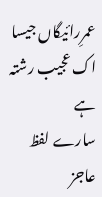عمرِرائیگاں جیسا
اک عجیب رشتہ ہے
سارے لفظ عاجز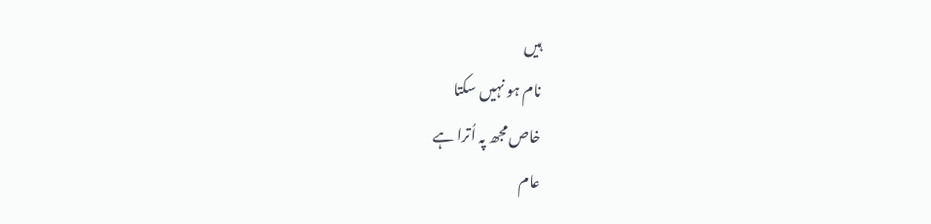ہیں
نام ہو نہیں سکتا
خاص مجھ پہ اُترا ہے
عام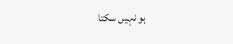ہو نہیں سکتا